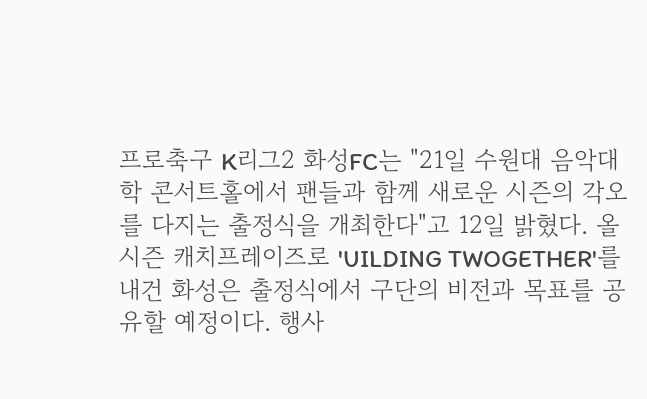프로축구 K리그2 화성FC는 "21일 수원대 음악대학 콘서트홀에서 팬들과 함께 새로운 시즌의 각오를 다지는 출정식을 개최한다"고 12일 밝혔다. 올 시즌 캐치프레이즈로 'UILDING TWOGETHER'를 내건 화성은 출정식에서 구단의 비전과 목표를 공유할 예정이다. 행사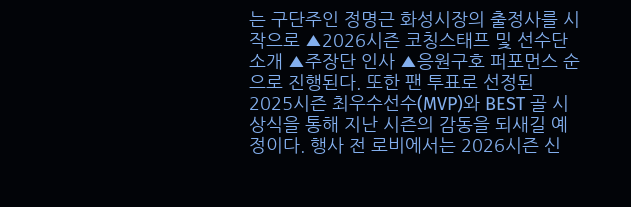는 구단주인 정명근 화성시장의 출정사를 시작으로 ▲2026시즌 코칭스태프 및 선수단 소개 ▲주장단 인사 ▲응원구호 퍼포먼스 순으로 진행된다. 또한 팬 투표로 선정된 2025시즌 최우수선수(MVP)와 BEST 골 시상식을 통해 지난 시즌의 감동을 되새길 예정이다. 행사 전 로비에서는 2026시즌 신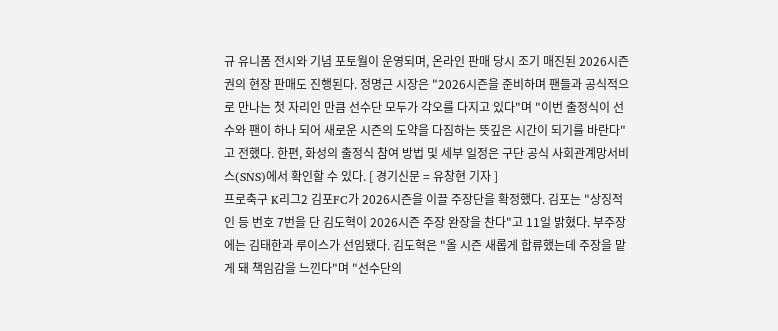규 유니폼 전시와 기념 포토월이 운영되며, 온라인 판매 당시 조기 매진된 2026시즌권의 현장 판매도 진행된다. 정명근 시장은 "2026시즌을 준비하며 팬들과 공식적으로 만나는 첫 자리인 만큼 선수단 모두가 각오를 다지고 있다"며 "이번 출정식이 선수와 팬이 하나 되어 새로운 시즌의 도약을 다짐하는 뜻깊은 시간이 되기를 바란다"고 전했다. 한편, 화성의 출정식 참여 방법 및 세부 일정은 구단 공식 사회관계망서비스(SNS)에서 확인할 수 있다. [ 경기신문 = 유창현 기자 ]
프로축구 K리그2 김포FC가 2026시즌을 이끌 주장단을 확정했다. 김포는 "상징적인 등 번호 7번을 단 김도혁이 2026시즌 주장 완장을 찬다"고 11일 밝혔다. 부주장에는 김태한과 루이스가 선임됐다. 김도혁은 "올 시즌 새롭게 합류했는데 주장을 맡게 돼 책임감을 느낀다"며 "선수단의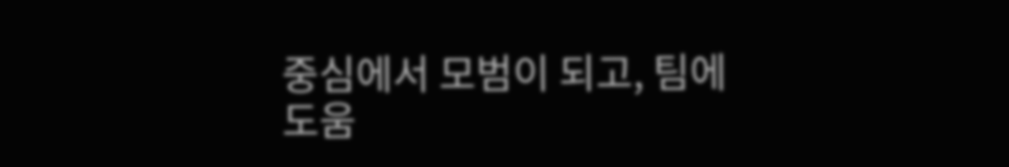중심에서 모범이 되고, 팀에 도움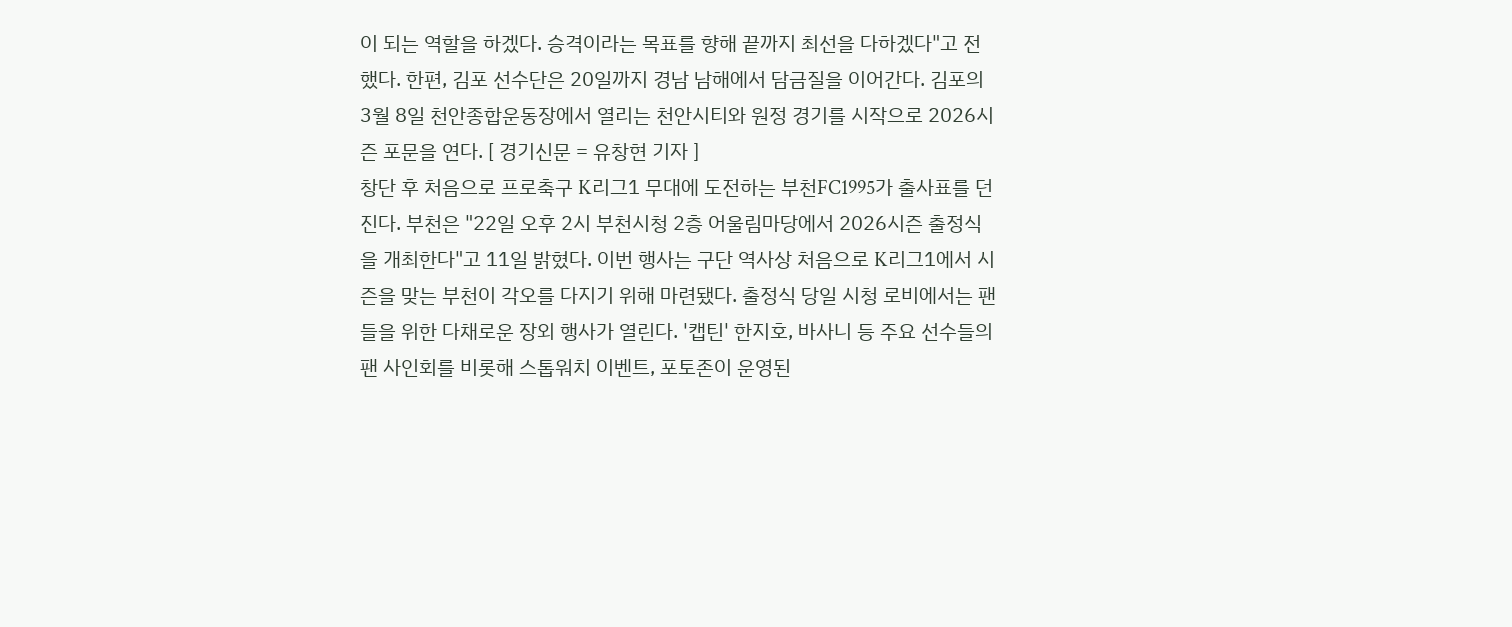이 되는 역할을 하겠다. 승격이라는 목표를 향해 끝까지 최선을 다하겠다"고 전했다. 한편, 김포 선수단은 20일까지 경남 남해에서 담금질을 이어간다. 김포의 3월 8일 천안종합운동장에서 열리는 천안시티와 원정 경기를 시작으로 2026시즌 포문을 연다. [ 경기신문 = 유창현 기자 ]
창단 후 처음으로 프로축구 K리그1 무대에 도전하는 부천FC1995가 출사표를 던진다. 부천은 "22일 오후 2시 부천시청 2층 어울림마당에서 2026시즌 출정식을 개최한다"고 11일 밝혔다. 이번 행사는 구단 역사상 처음으로 K리그1에서 시즌을 맞는 부천이 각오를 다지기 위해 마련됐다. 출정식 당일 시청 로비에서는 팬들을 위한 다채로운 장외 행사가 열린다. '캡틴' 한지호, 바사니 등 주요 선수들의 팬 사인회를 비롯해 스톱워치 이벤트, 포토존이 운영된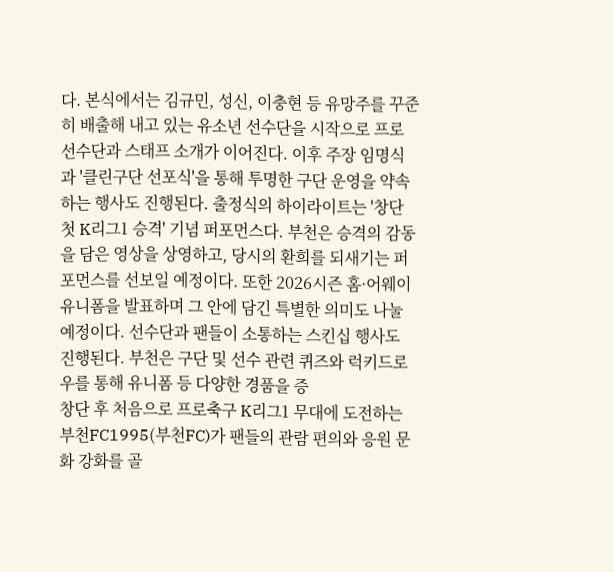다. 본식에서는 김규민, 성신, 이충현 등 유망주를 꾸준히 배출해 내고 있는 유소년 선수단을 시작으로 프로 선수단과 스태프 소개가 이어진다. 이후 주장 임명식과 '클린구단 선포식'을 통해 투명한 구단 운영을 약속하는 행사도 진행된다. 출정식의 하이라이트는 '창단 첫 K리그1 승격' 기념 퍼포먼스다. 부천은 승격의 감동을 담은 영상을 상영하고, 당시의 환희를 되새기는 퍼포먼스를 선보일 예정이다. 또한 2026시즌 홈·어웨이 유니폼을 발표하며 그 안에 담긴 특별한 의미도 나눌 예정이다. 선수단과 팬들이 소통하는 스킨십 행사도 진행된다. 부천은 구단 및 선수 관련 퀴즈와 럭키드로우를 통해 유니폼 등 다양한 경품을 증
창단 후 처음으로 프로축구 K리그1 무대에 도전하는 부천FC1995(부천FC)가 팬들의 관람 편의와 응원 문화 강화를 골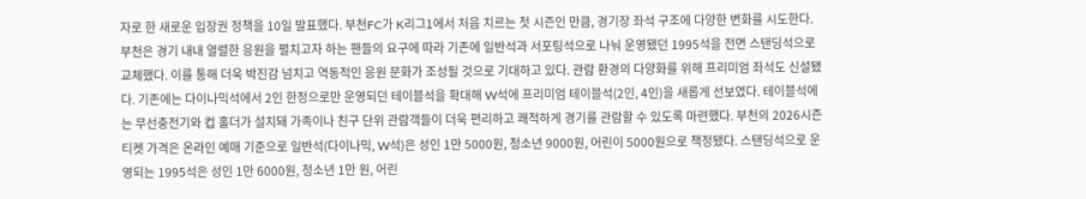자로 한 새로운 입장권 정책을 10일 발표했다. 부천FC가 K리그1에서 처음 치르는 첫 시즌인 만큼, 경기장 좌석 구조에 다양한 변화를 시도한다. 부천은 경기 내내 열렬한 응원을 펼치고자 하는 팬들의 요구에 따라 기존에 일반석과 서포팅석으로 나눠 운영됐던 1995석을 전면 스탠딩석으로 교체했다. 이를 통해 더욱 박진감 넘치고 역동적인 응원 문화가 조성될 것으로 기대하고 있다. 관람 환경의 다양화를 위해 프리미엄 좌석도 신설됐다. 기존에는 다이나믹석에서 2인 한정으로만 운영되던 테이블석을 확대해 W석에 프리미엄 테이블석(2인, 4인)을 새롭게 선보였다. 테이블석에는 무선충전기와 컵 홀더가 설치돼 가족이나 친구 단위 관람객들이 더욱 편리하고 쾌적하게 경기를 관람할 수 있도록 마련했다. 부천의 2026시즌 티켓 가격은 온라인 예매 기준으로 일반석(다이나믹, W석)은 성인 1만 5000원, 청소년 9000원, 어린이 5000원으로 책정됐다. 스탠딩석으로 운영되는 1995석은 성인 1만 6000원, 청소년 1만 원, 어린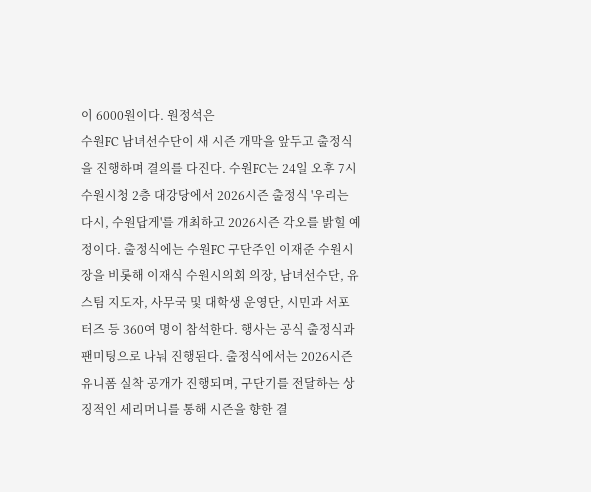이 6000원이다. 원정석은
수원FC 남녀선수단이 새 시즌 개막을 앞두고 출정식을 진행하며 결의를 다진다. 수원FC는 24일 오후 7시 수원시청 2층 대강당에서 2026시즌 출정식 '우리는 다시, 수원답게'를 개최하고 2026시즌 각오를 밝힐 예정이다. 출정식에는 수원FC 구단주인 이재준 수원시장을 비롯해 이재식 수원시의회 의장, 남녀선수단, 유스팀 지도자, 사무국 및 대학생 운영단, 시민과 서포터즈 등 360여 명이 참석한다. 행사는 공식 출정식과 팬미팅으로 나눠 진행된다. 출정식에서는 2026시즌 유니폼 실착 공개가 진행되며, 구단기를 전달하는 상징적인 세리머니를 통해 시즌을 향한 결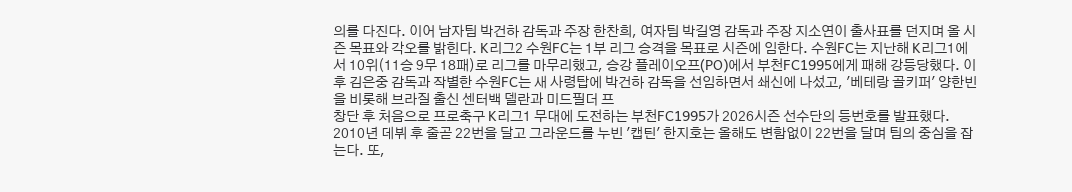의를 다진다. 이어 남자팀 박건하 감독과 주장 한찬희, 여자팀 박길영 감독과 주장 지소연이 출사표를 던지며 올 시즌 목표와 각오를 밝힌다. K리그2 수원FC는 1부 리그 승격을 목표로 시즌에 임한다. 수원FC는 지난해 K리그1에서 10위(11승 9무 18패)로 리그를 마무리했고, 승강 플레이오프(PO)에서 부천FC1995에게 패해 강등당했다. 이후 김은중 감독과 작별한 수원FC는 새 사령탑에 박건하 감독을 선임하면서 쇄신에 나섰고, '베테랑 골키퍼' 양한빈을 비롯해 브라질 출신 센터백 델란과 미드필더 프
창단 후 처음으로 프로축구 K리그1 무대에 도전하는 부천FC1995가 2026시즌 선수단의 등번호를 발표했다. 2010년 데뷔 후 줄곧 22번을 달고 그라운드를 누빈 '캡틴' 한지호는 올해도 변함없이 22번을 달며 팀의 중심을 잡는다. 또,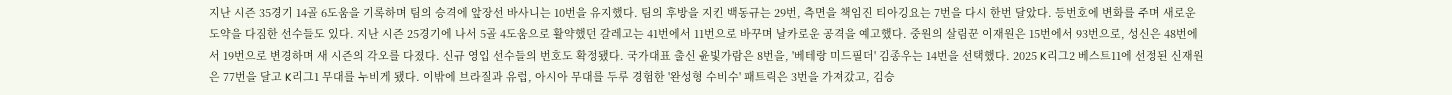지난 시즌 35경기 14골 6도움을 기록하며 팀의 승격에 앞장선 바사니는 10번을 유지했다. 팀의 후방을 지킨 백동규는 29번, 측면을 책임진 티아깅요는 7번을 다시 한번 달았다. 등번호에 변화를 주며 새로운 도약을 다짐한 선수들도 있다. 지난 시즌 25경기에 나서 5골 4도움으로 활약했던 갈레고는 41번에서 11번으로 바꾸며 날카로운 공격을 예고했다. 중원의 살림꾼 이재원은 15번에서 93번으로, 성신은 48번에서 19번으로 변경하며 새 시즌의 각오를 다졌다. 신규 영입 선수들의 번호도 확정됐다. 국가대표 출신 윤빛가람은 8번을, '베테랑 미드필더' 김종우는 14번을 선택했다. 2025 K리그2 베스트11에 선정된 신재원은 77번을 달고 K리그1 무대를 누비게 됐다. 이밖에 브라질과 유럽, 아시아 무대를 두루 경험한 '완성형 수비수' 패트릭은 3번을 가져갔고, 김승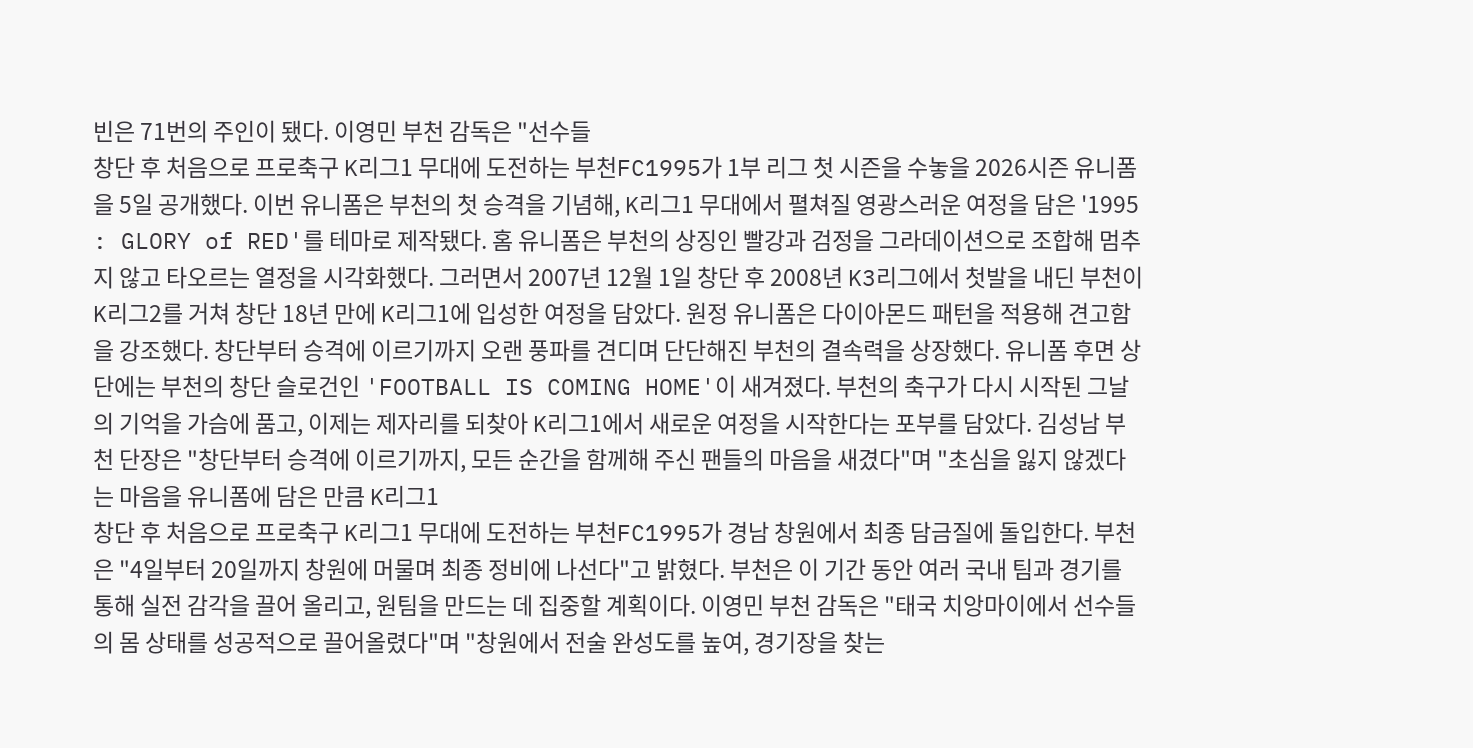빈은 71번의 주인이 됐다. 이영민 부천 감독은 "선수들
창단 후 처음으로 프로축구 K리그1 무대에 도전하는 부천FC1995가 1부 리그 첫 시즌을 수놓을 2026시즌 유니폼을 5일 공개했다. 이번 유니폼은 부천의 첫 승격을 기념해, K리그1 무대에서 펼쳐질 영광스러운 여정을 담은 '1995 : GLORY of RED'를 테마로 제작됐다. 홈 유니폼은 부천의 상징인 빨강과 검정을 그라데이션으로 조합해 멈추지 않고 타오르는 열정을 시각화했다. 그러면서 2007년 12월 1일 창단 후 2008년 K3리그에서 첫발을 내딘 부천이 K리그2를 거쳐 창단 18년 만에 K리그1에 입성한 여정을 담았다. 원정 유니폼은 다이아몬드 패턴을 적용해 견고함을 강조했다. 창단부터 승격에 이르기까지 오랜 풍파를 견디며 단단해진 부천의 결속력을 상장했다. 유니폼 후면 상단에는 부천의 창단 슬로건인 'FOOTBALL IS COMING HOME'이 새겨졌다. 부천의 축구가 다시 시작된 그날의 기억을 가슴에 품고, 이제는 제자리를 되찾아 K리그1에서 새로운 여정을 시작한다는 포부를 담았다. 김성남 부천 단장은 "창단부터 승격에 이르기까지, 모든 순간을 함께해 주신 팬들의 마음을 새겼다"며 "초심을 잃지 않겠다는 마음을 유니폼에 담은 만큼 K리그1
창단 후 처음으로 프로축구 K리그1 무대에 도전하는 부천FC1995가 경남 창원에서 최종 담금질에 돌입한다. 부천은 "4일부터 20일까지 창원에 머물며 최종 정비에 나선다"고 밝혔다. 부천은 이 기간 동안 여러 국내 팀과 경기를 통해 실전 감각을 끌어 올리고, 원팀을 만드는 데 집중할 계획이다. 이영민 부천 감독은 "태국 치앙마이에서 선수들의 몸 상태를 성공적으로 끌어올렸다"며 "창원에서 전술 완성도를 높여, 경기장을 찾는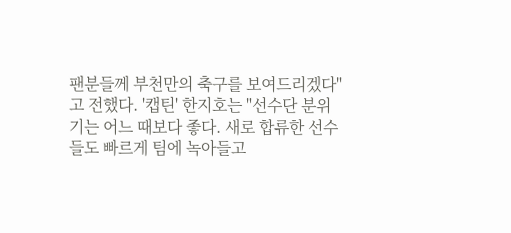팬분들께 부천만의 축구를 보여드리겠다"고 전했다. '캡틴' 한지호는 "선수단 분위기는 어느 때보다 좋다. 새로 합류한 선수들도 빠르게 팀에 녹아들고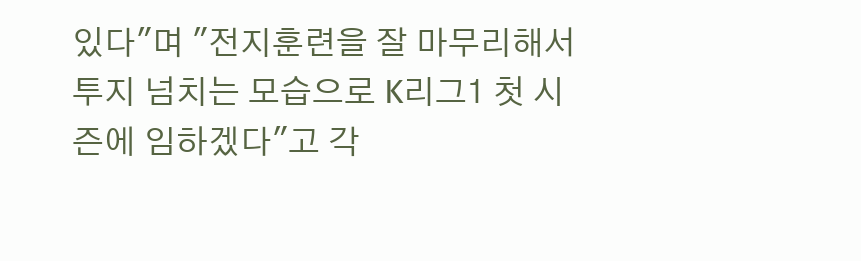있다"며 "전지훈련을 잘 마무리해서 투지 넘치는 모습으로 K리그1 첫 시즌에 임하겠다"고 각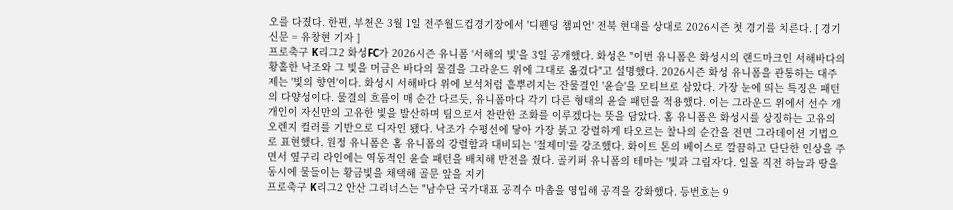오를 다졌다. 한편, 부천은 3월 1일 전주월드컵경기장에서 '디펜딩 챔피언' 전북 현대를 상대로 2026시즌 첫 경기를 치른다. [ 경기신문 = 유창현 기자 ]
프로축구 K리그2 화성FC가 2026시즌 유니폼 '서해의 빛'을 3일 공개했다. 화성은 "이번 유니폼은 화성시의 랜드마크인 서해바다의 황홀한 낙조와 그 빛을 머금은 바다의 물결을 그라운드 위에 그대로 옮겼다"고 설명했다. 2026시즌 화성 유니폼을 관통하는 대주제는 '빛의 향연'이다. 화성시 서해바다 위에 보석처럼 흩뿌려지는 잔물결인 '윤슬'을 모티브로 삼았다. 가장 눈에 띄는 특징은 패턴의 다양성이다. 물결의 흐름이 매 순간 다르듯, 유니폼마다 각기 다른 형태의 윤슬 패턴을 적용했다. 이는 그라운드 위에서 선수 개개인이 자신만의 고유한 빛을 발산하며 팀으로서 찬란한 조화를 이루겠다는 뜻을 담았다. 홈 유니폼은 화성시를 상징하는 고유의 오렌지 컬러를 기반으로 디자인 됐다. 낙조가 수평선에 닿아 가장 붉고 강렬하게 타오르는 찰나의 순간을 전면 그라데이션 기법으로 표현했다. 원정 유니폼은 홈 유니폼의 강렬함과 대비되는 '절제미'를 강조했다. 화이트 톤의 베이스로 깔끔하고 단단한 인상을 주면서 옆구리 라인에는 역동적인 윤슬 패턴을 배치해 반전을 줬다. 골키퍼 유니폼의 테마는 '빛과 그림자'다. 일몰 직전 하늘과 땅을 동시에 물들이는 황금빛을 채택해 골문 앞을 지키
프로축구 K리그2 안산 그리너스는 "남수단 국가대표 공격수 마촙을 영입해 공격을 강화했다. 등번호는 9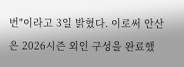번"이라고 3일 밝혔다. 이로써 안산은 2026시즌 외인 구성을 완료했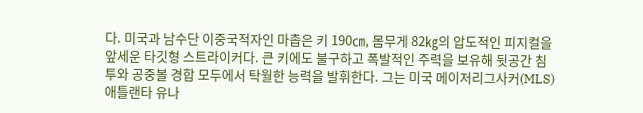다. 미국과 남수단 이중국적자인 마촙은 키 190㎝, 몸무게 82㎏의 압도적인 피지컬을 앞세운 타깃형 스트라이커다. 큰 키에도 불구하고 폭발적인 주력을 보유해 뒷공간 침투와 공중볼 경합 모두에서 탁월한 능력을 발휘한다. 그는 미국 메이저리그사커(MLS) 애틀랜타 유나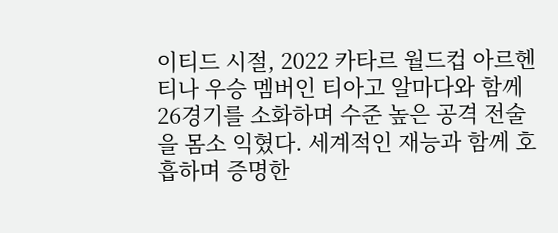이티드 시절, 2022 카타르 월드컵 아르헨티나 우승 멤버인 티아고 알마다와 함께 26경기를 소화하며 수준 높은 공격 전술을 몸소 익혔다. 세계적인 재능과 함께 호흡하며 증명한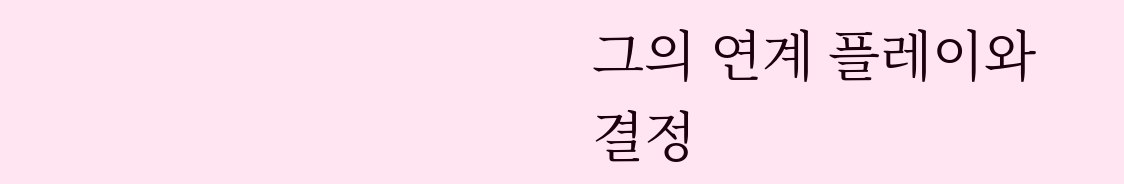그의 연계 플레이와 결정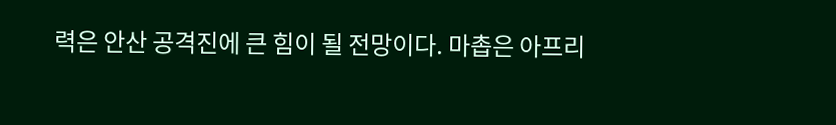력은 안산 공격진에 큰 힘이 될 전망이다. 마촙은 아프리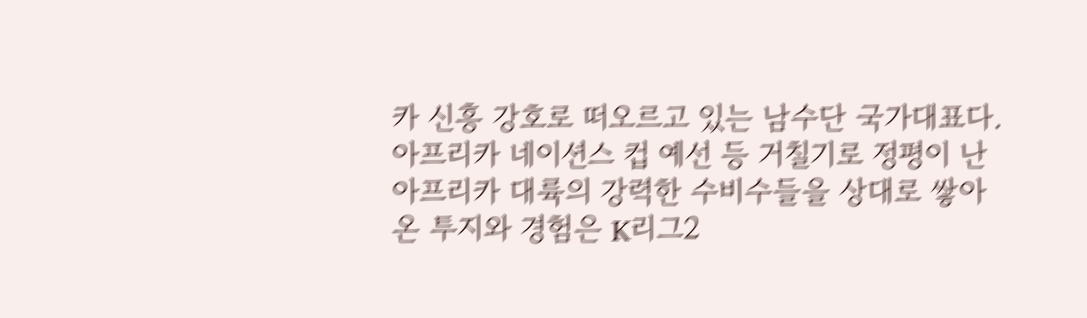카 신흥 강호로 떠오르고 있는 남수단 국가대표다. 아프리카 네이션스 컵 예선 등 거칠기로 정평이 난 아프리카 대륙의 강력한 수비수들을 상대로 쌓아온 투지와 경험은 K리그2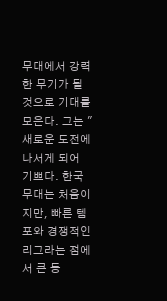무대에서 강력한 무기가 될 것으로 기대를 모은다. 그는 "새로운 도전에 나서게 되어 기쁘다. 한국 무대는 처음이지만, 빠른 템포와 경쟁적인 리그라는 점에서 큰 동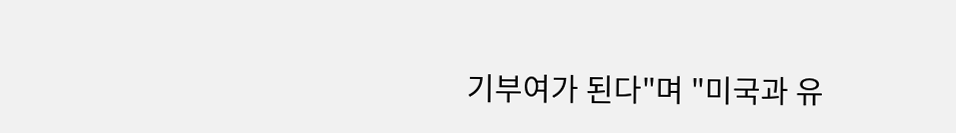기부여가 된다"며 "미국과 유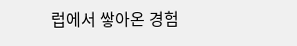럽에서 쌓아온 경험